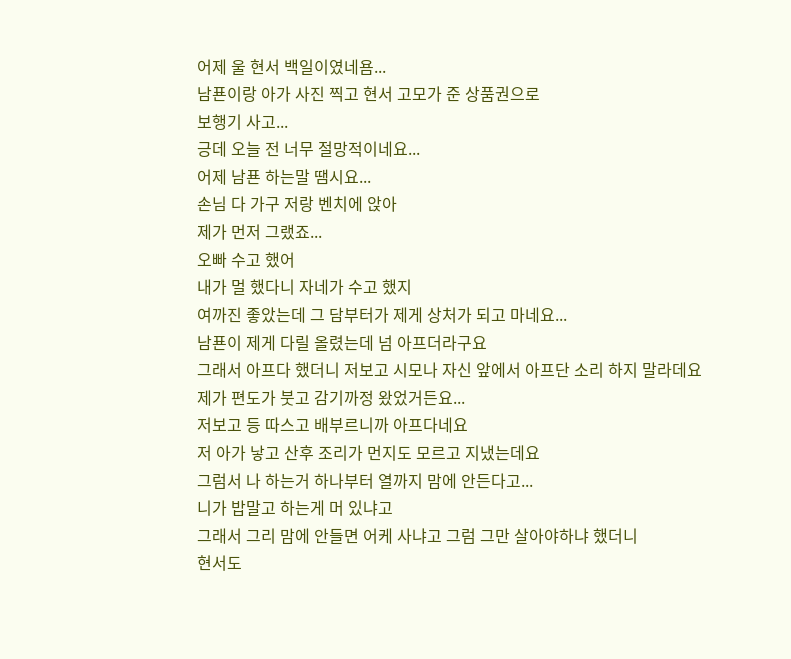어제 울 현서 백일이였네욤...
남푠이랑 아가 사진 찍고 현서 고모가 준 상품권으로
보행기 사고...
긍데 오늘 전 너무 절망적이네요...
어제 남푠 하는말 땜시요...
손님 다 가구 저랑 벤치에 앉아
제가 먼저 그랬죠...
오빠 수고 했어
내가 멀 했다니 자네가 수고 했지
여까진 좋았는데 그 담부터가 제게 상처가 되고 마네요...
남푠이 제게 다릴 올렸는데 넘 아프더라구요
그래서 아프다 했더니 저보고 시모나 자신 앞에서 아프단 소리 하지 말라데요
제가 편도가 붓고 감기까정 왔었거든요...
저보고 등 따스고 배부르니까 아프다네요
저 아가 낳고 산후 조리가 먼지도 모르고 지냈는데요
그럼서 나 하는거 하나부터 열까지 맘에 안든다고...
니가 밥말고 하는게 머 있냐고
그래서 그리 맘에 안들면 어케 사냐고 그럼 그만 살아야하냐 했더니
현서도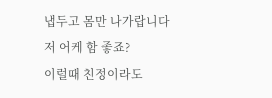냅두고 몸만 나가랍니다
저 어케 함 좋죠?
이럴때 친정이라도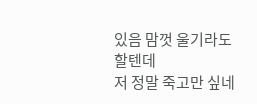있음 맘껏 울기라도 할텐데
저 정말 죽고만 싶네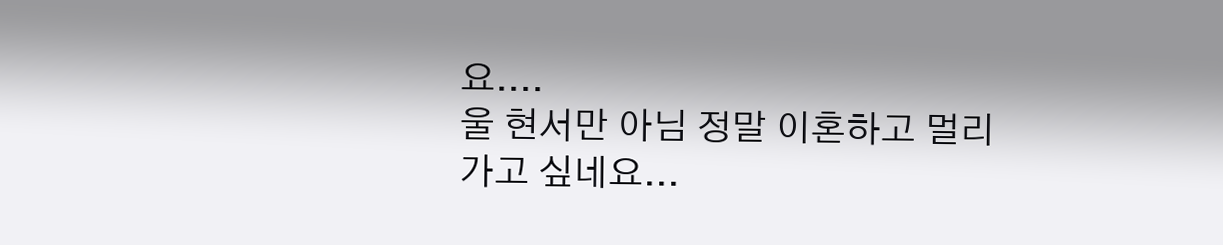요....
울 현서만 아님 정말 이혼하고 멀리 가고 싶네요...